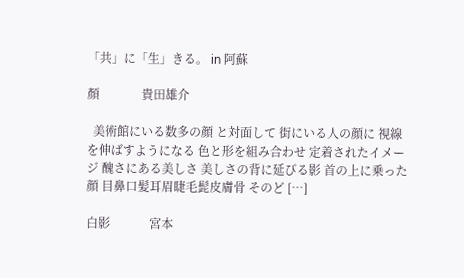「共」に「生」きる。 in 阿蘇

顏              貴田雄介

  美術館にいる数多の顔 と対面して 街にいる人の顔に 視線を伸ばすようになる 色と形を組み合わせ 定着されたイメージ 醜さにある美しさ 美しさの背に延びる影 首の上に乗った顔 目鼻口髪耳眉睫毛髭皮膚骨 そのど […]

白影             宮本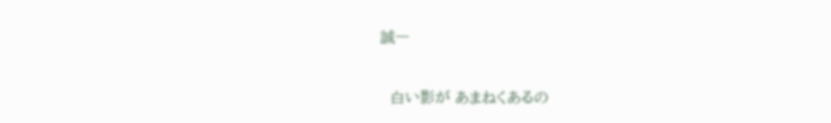誠一

  白い影が あまねくあるの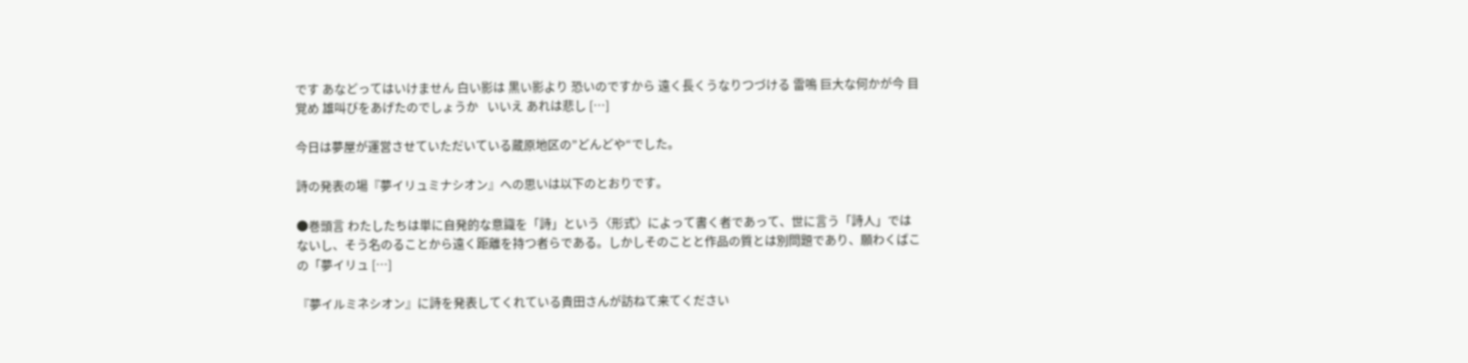です あなどってはいけません 白い影は 黒い影より 恐いのですから 遠く長くうなりつづける 雷鳴 巨大な何かが今 目覚め 雄叫びをあげたのでしょうか   いいえ あれは悲し […]

今日は夢屋が運営させていただいている蔵原地区の”どんどや“でした。

詩の発表の場『夢イリュミナシオン』への思いは以下のとおりです。

●巻頭言 わたしたちは単に自発的な意識を「詩」という〈形式〉によって書く者であって、世に言う「詩人」ではないし、そう名のることから遠く距離を持つ者らである。しかしそのことと作品の質とは別問題であり、願わくばこの「夢イリュ […]

『夢イルミネシオン』に詩を発表してくれている貴田さんが訪ねて来てください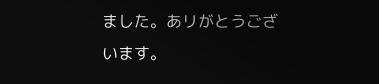ました。あリがとうございます。